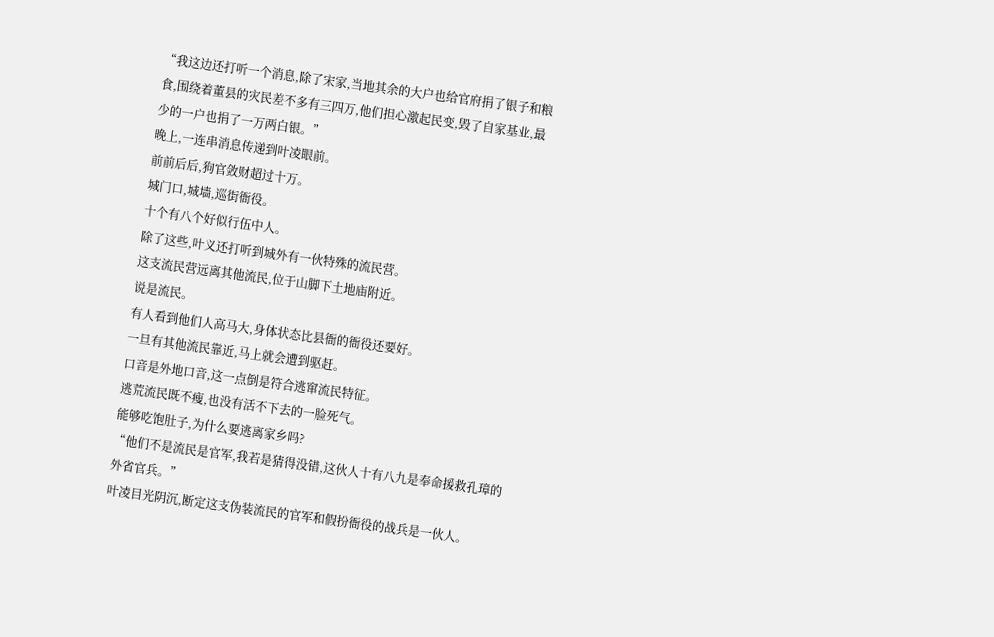“我这边还打听一个消息,除了宋家,当地其余的大户也给官府捐了银子和粮食,围绕着董县的灾民差不多有三四万,他们担心激起民变,毁了自家基业,最少的一户也捐了一万两白银。”
晚上,一连串消息传递到叶凌眼前。
前前后后,狗官敛财超过十万。
城门口,城墙,巡街衙役。
十个有八个好似行伍中人。
除了这些,叶义还打听到城外有一伙特殊的流民营。
这支流民营远离其他流民,位于山脚下土地庙附近。
说是流民。
有人看到他们人高马大,身体状态比县衙的衙役还要好。
一旦有其他流民靠近,马上就会遭到驱赶。
口音是外地口音,这一点倒是符合逃窜流民特征。
逃荒流民既不瘦,也没有活不下去的一脸死气。
能够吃饱肚子,为什么要逃离家乡吗?
“他们不是流民是官军,我若是猜得没错,这伙人十有八九是奉命援救孔璋的外省官兵。”
叶凌目光阴沉,断定这支伪装流民的官军和假扮衙役的战兵是一伙人。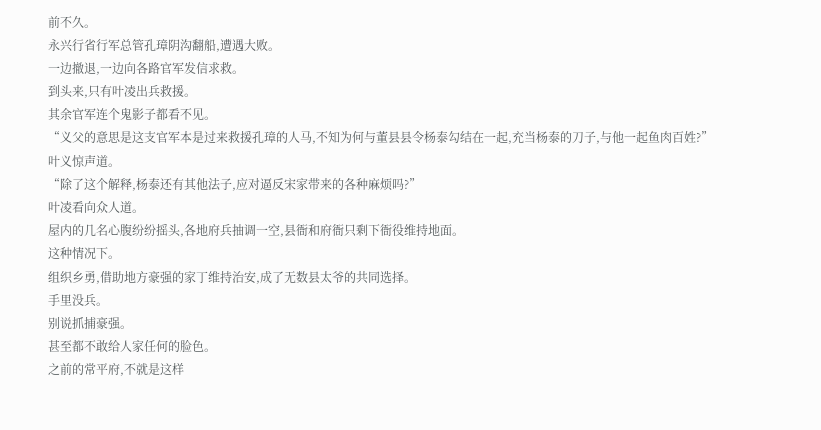前不久。
永兴行省行军总管孔璋阴沟翻船,遭遇大败。
一边撤退,一边向各路官军发信求救。
到头来,只有叶凌出兵救援。
其余官军连个鬼影子都看不见。
“义父的意思是这支官军本是过来救援孔璋的人马,不知为何与董县县令杨泰勾结在一起,充当杨泰的刀子,与他一起鱼肉百姓?”
叶义惊声道。
“除了这个解释,杨泰还有其他法子,应对逼反宋家带来的各种麻烦吗?”
叶凌看向众人道。
屋内的几名心腹纷纷摇头,各地府兵抽调一空,县衙和府衙只剩下衙役维持地面。
这种情况下。
组织乡勇,借助地方豪强的家丁维持治安,成了无数县太爷的共同选择。
手里没兵。
别说抓捕豪强。
甚至都不敢给人家任何的脸色。
之前的常平府,不就是这样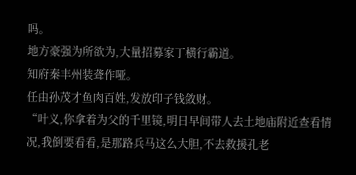吗。
地方豪强为所欲为,大量招募家丁横行霸道。
知府秦丰州装聋作哑。
任由孙茂才鱼肉百姓,发放印子钱敛财。
“叶义,你拿着为父的千里镜,明日早间带人去土地庙附近查看情况,我倒要看看,是那路兵马这么大胆,不去救援孔老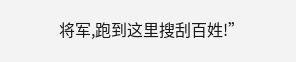将军,跑到这里搜刮百姓!”